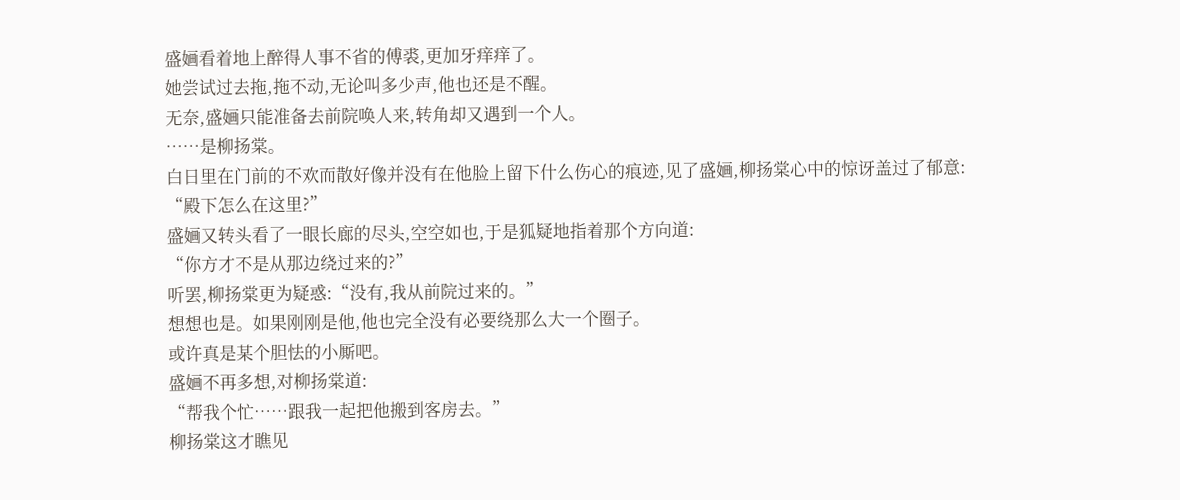盛婳看着地上醉得人事不省的傅裘,更加牙痒痒了。
她尝试过去拖,拖不动,无论叫多少声,他也还是不醒。
无奈,盛婳只能准备去前院唤人来,转角却又遇到一个人。
……是柳扬棠。
白日里在门前的不欢而散好像并没有在他脸上留下什么伤心的痕迹,见了盛婳,柳扬棠心中的惊讶盖过了郁意:
“殿下怎么在这里?”
盛婳又转头看了一眼长廊的尽头,空空如也,于是狐疑地指着那个方向道:
“你方才不是从那边绕过来的?”
听罢,柳扬棠更为疑惑:“没有,我从前院过来的。”
想想也是。如果刚刚是他,他也完全没有必要绕那么大一个圈子。
或许真是某个胆怯的小厮吧。
盛婳不再多想,对柳扬棠道:
“帮我个忙……跟我一起把他搬到客房去。”
柳扬棠这才瞧见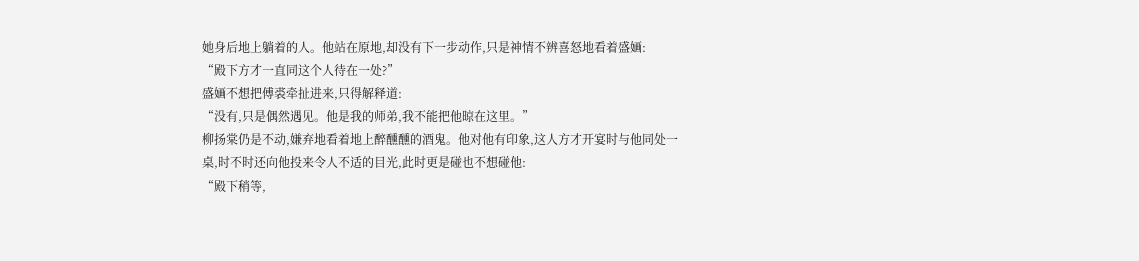她身后地上躺着的人。他站在原地,却没有下一步动作,只是神情不辨喜怒地看着盛婳:
“殿下方才一直同这个人待在一处?”
盛婳不想把傅裘牵扯进来,只得解释道:
“没有,只是偶然遇见。他是我的师弟,我不能把他晾在这里。”
柳扬棠仍是不动,嫌弃地看着地上醉醺醺的酒鬼。他对他有印象,这人方才开宴时与他同处一桌,时不时还向他投来令人不适的目光,此时更是碰也不想碰他:
“殿下稍等,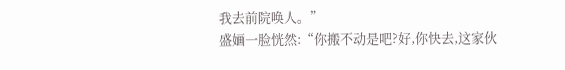我去前院唤人。”
盛婳一脸恍然:“你搬不动是吧?好,你快去,这家伙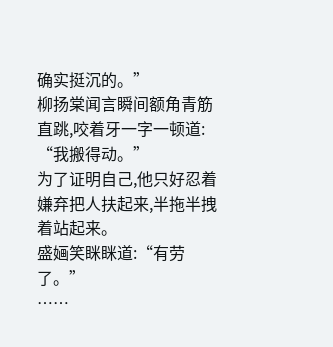确实挺沉的。”
柳扬棠闻言瞬间额角青筋直跳,咬着牙一字一顿道:
“我搬得动。”
为了证明自己,他只好忍着嫌弃把人扶起来,半拖半拽着站起来。
盛婳笑眯眯道:“有劳了。”
……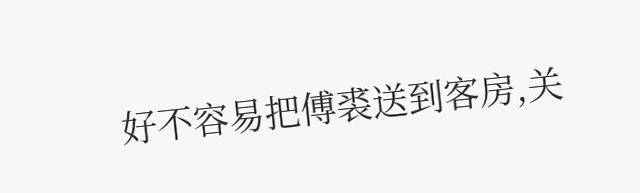好不容易把傅裘送到客房,关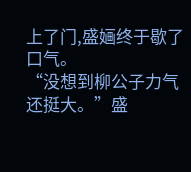上了门,盛婳终于歇了口气。
“没想到柳公子力气还挺大。”盛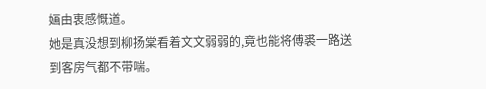婳由衷感慨道。
她是真没想到柳扬棠看着文文弱弱的,竟也能将傅裘一路送到客房气都不带喘。